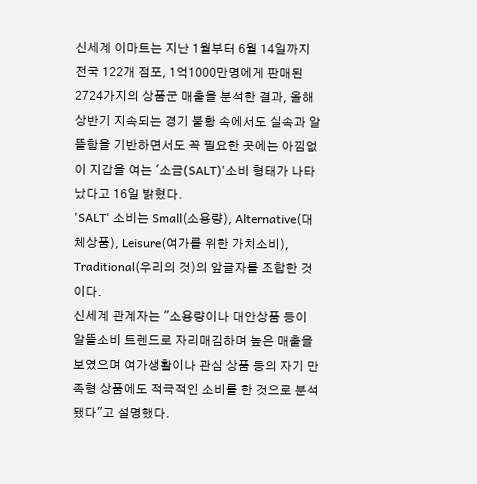신세계 이마트는 지난 1월부터 6월 14일까지 전국 122개 점포, 1억1000만명에게 판매된 2724가지의 상품군 매출을 분석한 결과, 올해 상반기 지속되는 경기 불황 속에서도 실속과 알뜰함을 기반하면서도 꼭 필요한 곳에는 아낌없이 지갑을 여는 '소금(SALT)'소비 형태가 나타났다고 16일 밝혔다.
'SALT' 소비는 Small(소용량), Alternative(대체상품), Leisure(여가를 위한 가치소비), Traditional(우리의 것)의 앞글자를 조합한 것이다.
신세계 관계자는 "소용량이나 대안상품 등이 알뜰소비 트렌드로 자리매김하며 높은 매출을 보였으며 여가생활이나 관심 상품 등의 자기 만족형 상품에도 적극적인 소비를 한 것으로 분석됐다"고 설명했다.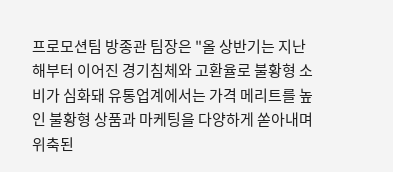프로모션팀 방종관 팀장은 "올 상반기는 지난해부터 이어진 경기침체와 고환율로 불황형 소비가 심화돼 유통업계에서는 가격 메리트를 높인 불황형 상품과 마케팅을 다양하게 쏟아내며 위축된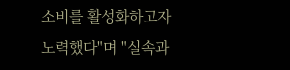소비를 활성화하고자 노력했다"며 "실속과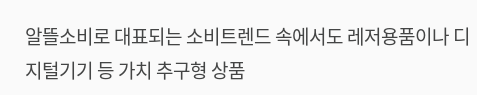알뜰소비로 대표되는 소비트렌드 속에서도 레저용품이나 디지털기기 등 가치 추구형 상품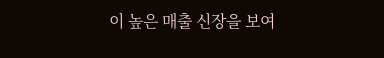이 높은 매출 신장을 보여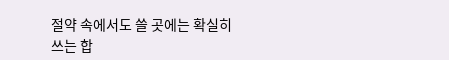절약 속에서도 쓸 곳에는 확실히 쓰는 합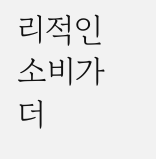리적인 소비가 더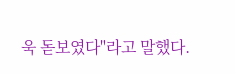욱 돋보였다"라고 말했다.